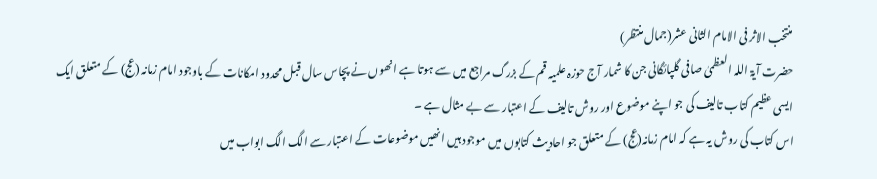منتخب الاثر فی الامام الثانی عشر(جمال منتظر)
حضرت آیۃ اللہ العظمیٰ صافی گلپائگانی جن کا شمار آج حوزہ علمیہ قم کے بزرگ مراجع میں سے ہوتا ہے انھوں نے پچاس سال قبل محدود امکانات کے باوجود امام زمانہ (عج) کے متعلق ایک ایسی عظیم کتاب تالیف کی جو اپنے موضوع اور روش تالیف کے اعتبار سے بے مثال ہے ۔
اس کتاب کی روش یہ ہے کہ امام زمانہ(عج) کے متعلق جو احادیث کتابوں میں موجود ہیں انھیں موضوعات کے اعتبار سے الگ الگ ابواب میں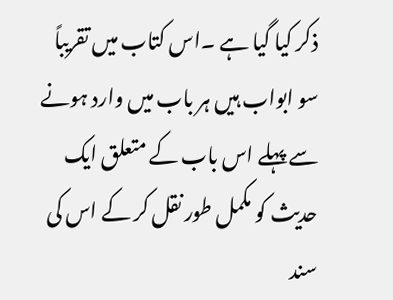ذکر کیا گیا ہے ۔اس کتاب میں تقریباً سو ابواب ہیں ہر باب میں وارد ہونے سے پہلے اس باب کے متعلق ایک حدیث کو مکمل طور نقل کر کے اس کی سند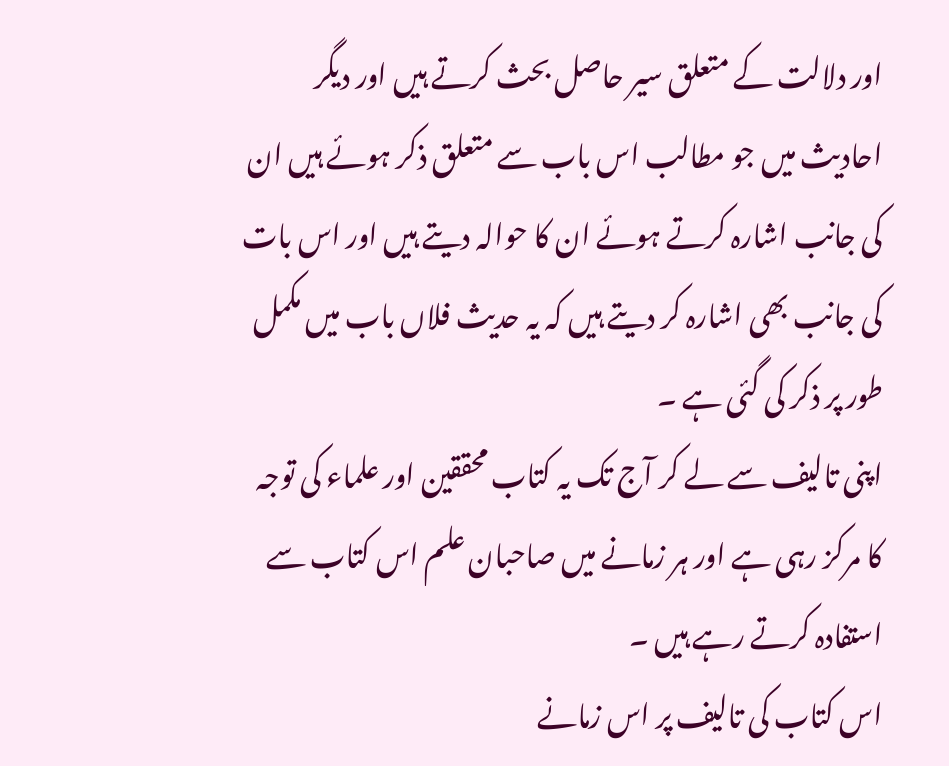اور دلالت کے متعلق سیر حاصل بحث کرتے ہیں اور دیگر احادیث میں جو مطالب اس باب سے متعلق ذکر ہوئے ہیں ان کی جانب اشارہ کرتے ہوئے ان کا حوالہ دیتے ہیں اور اس بات کی جانب بھی اشارہ کر دیتے ہیں کہ یہ حدیث فلاں باب میں مکمل طور پر ذکر کی گئی ہے ۔
اپنی تالیف سے لے کر آج تک یہ کتاب محققین اور علماء کی توجہ کا مرکز رہی ہے اور ہر زمانے میں صاحبان علم اس کتاب سے استفادہ کرتے رہے ہیں ۔
اس کتاب کی تالیف پر اس زمانے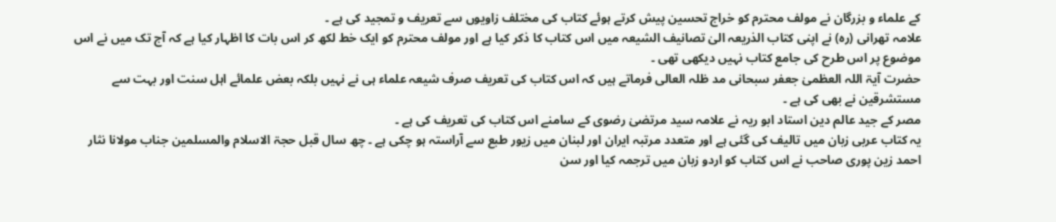کے علماء و بزرگان نے مولف محترم کو خراج تحسین پیش کرتے ہوئے کتاب کی مختلف زاویوں سے تعریف و تمجید کی ہے ۔
علامہ تھرانی (رہ) نے اپنی کتاب الذریعہ الیٰ تصانیف الشیعہ میں اس کتاب کا ذکر کیا ہے اور مولف محترم کو ایک خط لکھ کر اس بات کا اظہار کیا ہے کہ آج تک میں نے اس موضوع پر اس طرح کی جامع کتاب نہیں دیکھی تھی ۔
حضرت آیۃ اللہ العظمیٰ جعفر سبحانی مد ظلہ العالی فرماتے ہیں کہ اس کتاب کی تعریف صرف شیعہ علماء ہی نے نہیں بلکہ بعض علمائے اہل سنت اور بہت سے مستشرقین نے بھی کی ہے ۔
مصر کے جید عالم دین استاد ابو ریہ نے علامہ سید مرتضیٰ رضوی کے سامنے اس کتاب کی تعریف کی ہے ۔
یہ کتاب عربی زبان میں تالیف کی گئی ہے اور متعدد مرتبہ ایران اور لبنان میں زیور طبع سے آراستہ ہو چکی ہے ۔ چھ سال قبل حجۃ الاسلام والمسلمین جناب مولانا نثار احمد زین پوری صاحب نے اس کتاب کو اردو زبان میں ترجمہ کیا اور سن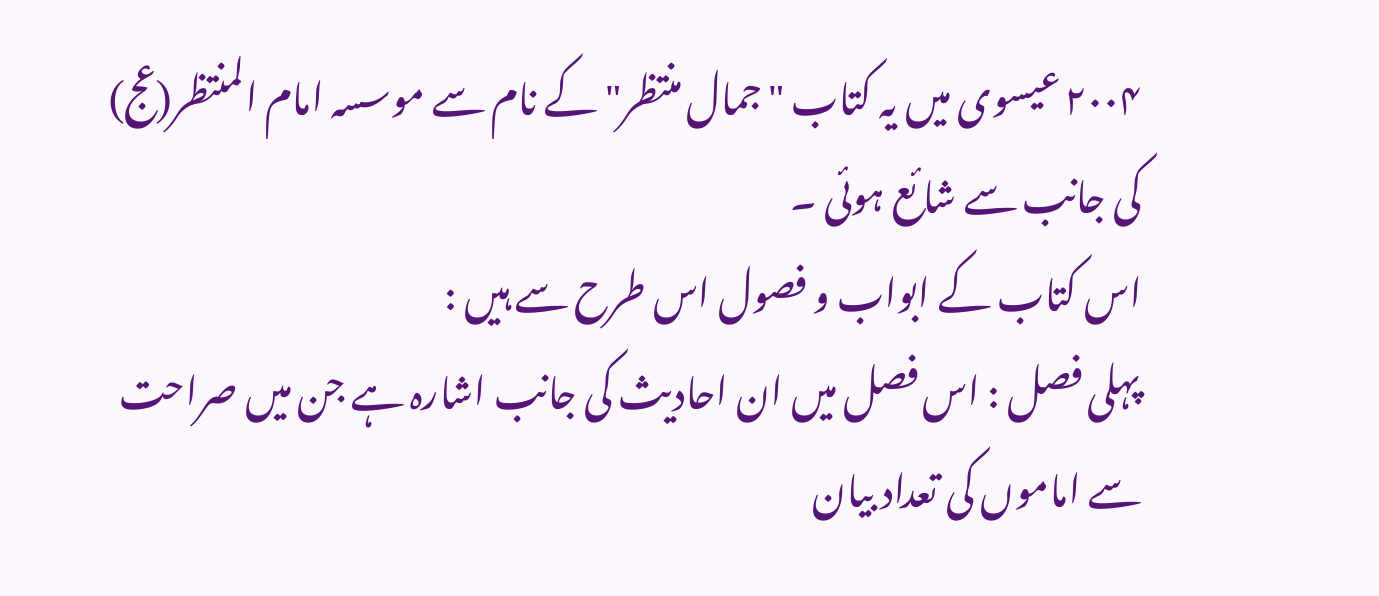۲۰۰۴ عیسوی میں یہ کتاب "جمال منتظر" کے نام سے موسسہ امام المنتظر(عج) کی جانب سے شائع ہوئی ۔
اس کتاب کے ابواب و فصول اس طرح سے ہیں :
پہلی فصل : اس فصل میں ان احادیث کی جانب اشارہ ہے جن میں صراحت سے اماموں کی تعداد بیان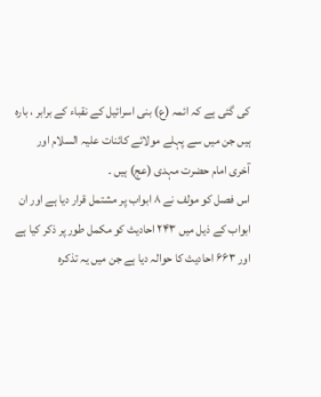کی گئی ہے کہ ائمہ (ع) بنی اسرائیل کے نقباء کے برابر ، بارہ ہیں جن میں سے پہلے مولائے کائنات علیہ السلام اور آخری امام حضرت مہدی (عج) ہیں ۔
اس فصل کو مولف نے ۸ ابواب پر مشتمل قرار دیا ہے اور ان ابواب کے ذیل میں ۲۴۳ احادیث کو مکمل طور پر ذکر کیا ہے اور ۶۶۳ احادیث کا حوالہ دیا ہے جن میں یہ تذکرہ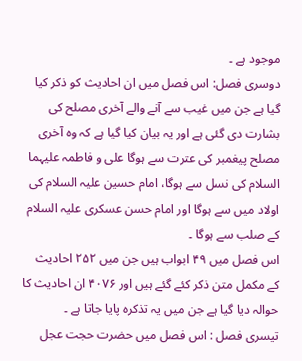موجود ہے ۔
دوسری فصل: اس فصل میں ان احادیث کو ذکر کیا گیا ہے جن میں غیب سے آنے والے آخری مصلح کی بشارت دی گئی ہے اور یہ بیان کیا گیا ہے کہ وہ آخری مصلح پیغمبر کی عترت سے ہوگا علی و فاطمہ علیہما السلام کی نسل سے ہوگا، امام حسین علیہ السلام کی اولاد میں سے ہوگا اور امام حسن عسکری علیہ السلام کے صلب سے ہوگا ۔
اس فصل میں ۴۹ ابواب ہیں جن میں ۲۵۲ احادیث کے مکمل متن ذکر کئے گئے ہیں اور ۴۰۷۶ ان احادیث کا حوالہ دیا گیا ہے جن میں یہ تذکرہ پایا جاتا ہے ۔
تیسری فصل : اس فصل میں حضرت حجت عجل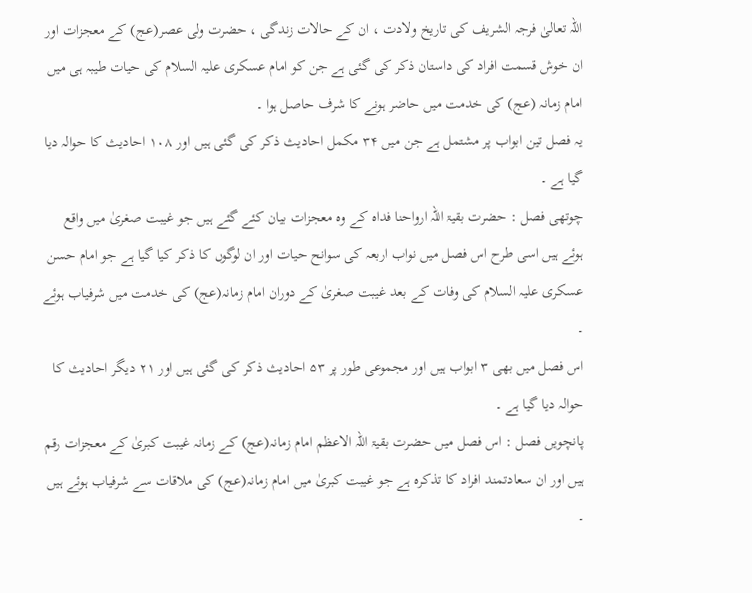اللہ تعالیٰ فرجہ الشریف کی تاریخ ولادت ، ان کے حالات زندگی ، حضرت ولی عصر(عج) کے معجزات اور ان خوش قسمت افراد کی داستان ذکر کی گئی ہے جن کو امام عسکری علیہ السلام کی حیات طیبہ ہی میں امام زمانہ (عج) کی خدمت میں حاضر ہونے کا شرف حاصل ہوا ۔
یہ فصل تین ابواب پر مشتمل ہے جن میں ۳۴ مکمل احادیث ذکر کی گئی ہیں اور ۱۰۸ احادیث کا حوالہ دیا گیا ہے ۔
چوتھی فصل : حضرت بقیۃ اللہ ارواحنا فداہ کے وہ معجزات بیان کئے گئے ہیں جو غیبت صغریٰ میں واقع ہوئے ہیں اسی طرح اس فصل میں نواب اربعہ کی سوانح حیات اور ان لوگوں کا ذکر کیا گیا ہے جو امام حسن عسکری علیہ السلام کی وفات کے بعد غیبت صغریٰ کے دوران امام زمانہ(عج) کی خدمت میں شرفیاب ہوئے ۔
اس فصل میں بھی ۳ ابواب ہیں اور مجموعی طور پر ۵۳ احادیث ذکر کی گئی ہیں اور ۲۱ دیگر احادیث کا حوالہ دیا گیا ہے ۔
پانچویں فصل : اس فصل میں حضرت بقیۃ اللہ الاعظم امام زمانہ(عج) کے زمانہ غیبت کبریٰ کے معجزات رقم ہیں اور ان سعادتمند افراد کا تذکرہ ہے جو غیبت کبریٰ میں امام زمانہ(عج) کی ملاقات سے شرفیاب ہوئے ہیں ۔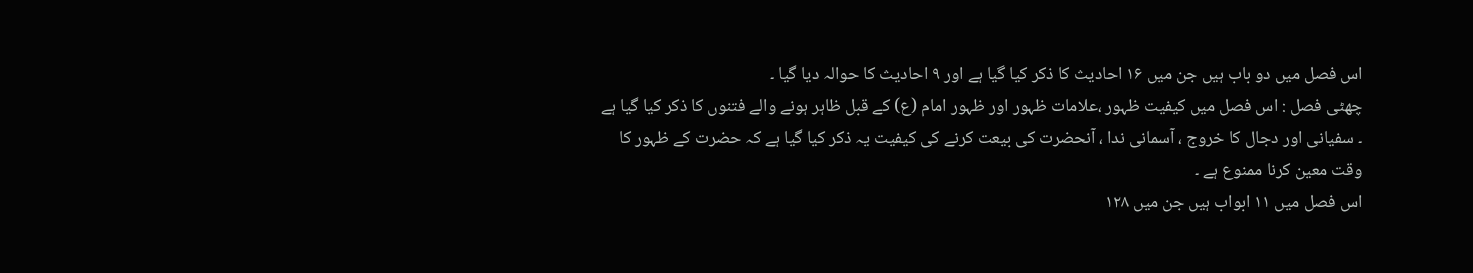اس فصل میں دو باب ہیں جن میں ۱۶ احادیث کا ذکر کیا گیا ہے اور ۹ احادیث کا حوالہ دیا گیا ۔
چھٹی فصل : اس فصل میں کیفیت ظہور ،علامات ظہور اور ظہور امام (ع) کے قبل ظاہر ہونے والے فتنوں کا ذکر کیا گیا ہے ۔ سفیانی اور دجال کا خروج ، آسمانی ندا ، آنحضرت کی بیعت کرنے کی کیفیت یہ ذکر کیا گیا ہے کہ حضرت کے ظہور کا وقت معین کرنا ممنوع ہے ۔
اس فصل میں ۱۱ ابواب ہیں جن میں ۱۲۸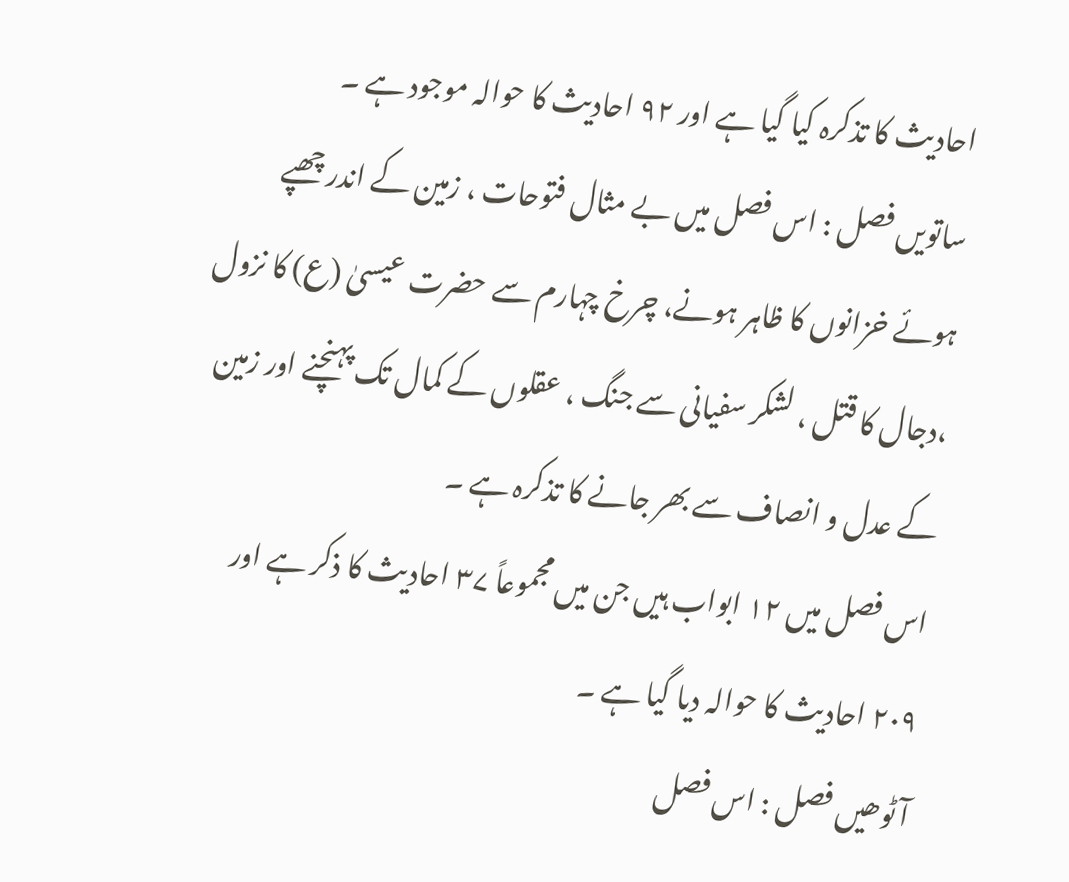احادیث کا تذکرہ کیا گیا ہے اور ۹۲ احادیث کا حوالہ موجود ہے ۔
ساتویں فصل : اس فصل میں بے مثال فتوحات ، زمین کے اندر چھپے ہوئے خزانوں کا ظاہر ہونے، چرخ چہارم سے حضرت عیسیٰ (ع) کا نزول ،دجال کا قتل ، لشکر سفیانی سے جنگ ، عقلوں کے کمال تک پہنچنے اور زمین کے عدل و انصاف سے بھر جانے کا تذکرہ ہے ۔
اس فصل میں ۱۲ ابواب ہیں جن میں مجموعاً ۳۷ احادیث کا ذکر ہے اور ۲۰۹ احادیث کا حوالہ دیا گیا ہے ۔
آٹوھیں فصل : اس فصل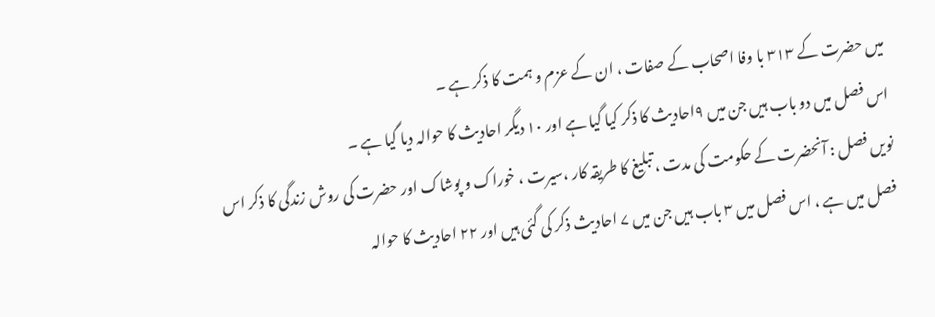میں حضرت کے ۳۱۳ با وفا اصحاب کے صفات ، ان کے عزم و ہمت کا ذکر ہے ۔
اس فصل میں دو باب ہیں جن میں ۹احادیث کا ذکر کیا گیا ہے اور ۱۰ دیگر احادیث کا حوالہ دیا گیا ہے ۔
نویں فصل : آنحضرت کے حکومت کی مدت ، تبلیغ کا طریقہ کار ،سیرت ، خوراک و پوشاک اور حضرت کی روش زندگی کا ذکر اس فصل میں ہے ، اس فصل میں ۳ باب ہیں جن میں ۷ احادیث ذکر کی گئی ہیں اور ۲۲ احادیث کا حوالہ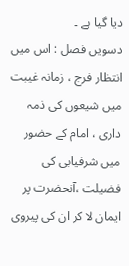دیا گیا ہے ۔
دسویں فصل : اس میں انتظار فرج ، زمانہ غیبت میں شیعوں کی ذمہ داری ، امام کے حضور میں شرفیابی کی فضیلت ،آنحضرت پر ایمان لا کر ان کی پیروی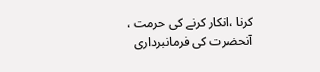کرنا ،انکار کرنے کی حرمت ، آنحضرت کی فرمانبرداری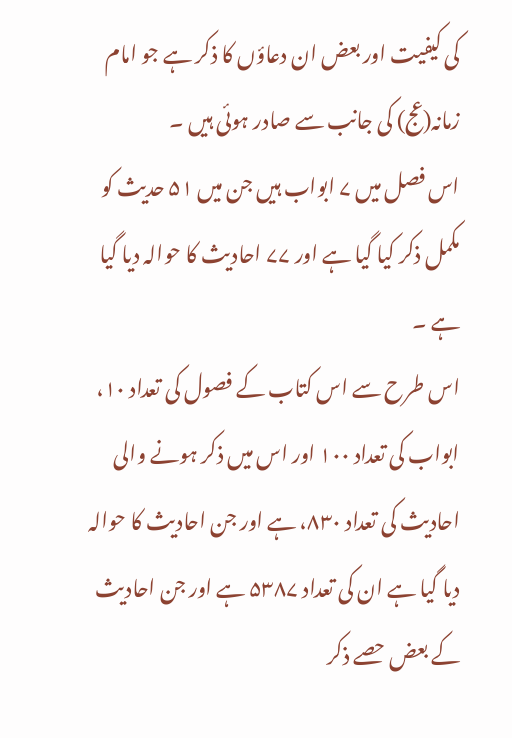کی کیفیت اور بعض ان دعاؤں کا ذکر ہے جو امام زمانہ(عج) کی جانب سے صادر ہوئی ہیں ۔
اس فصل میں ۷ ابواب ہیں جن میں ۵۱ حدیث کو مکمل ذکر کیا گیا ہے اور ۷۷ احادیث کا حوالہ دیا گیا ہے ۔
اس طرح سے اس کتاب کے فصول کی تعداد ۱۰، ابواب کی تعداد ۱۰۰ اور اس میں ذکر ہونے والی احادیث کی تعداد ۸۳۰، ہے اور جن احادیث کا حوالہ دیا گیا ہے ان کی تعداد ۵۳۸۷ ہے اور جن احادیث کے بعض حصے ذکر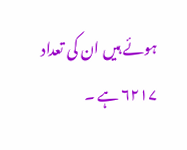ہوئے ہیں ان کی تعداد ۶۲۱۷ ہے ۔